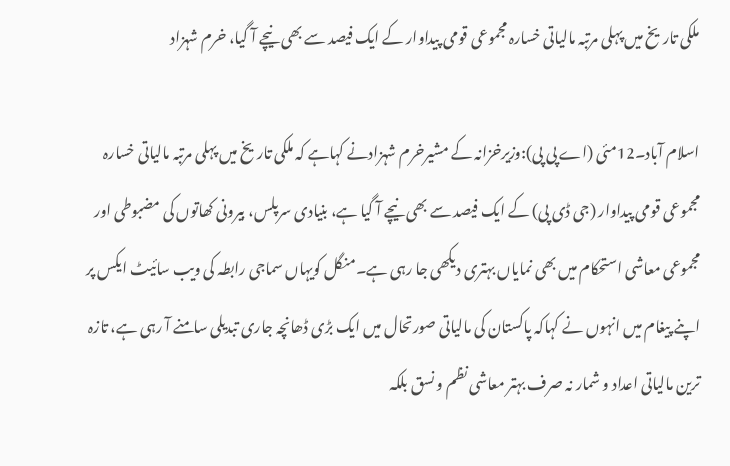ملکی تاریخ میں پہلی مرتبہ مالیاتی خسارہ مجموعی قومی پیداوار کے ایک فیصد سے بھی نیچے آ گیا، خرم شہزاد

اسلام آباد۔12مئی (اے پی پی):وزیرخزانہ کے مشیرخرم شہزادنے کہاہے کہ ملکی تاریخ میں پہلی مرتبہ مالیاتی خسارہ مجموعی قومی پیداوار (جی ڈی پی) کے ایک فیصد سے بھی نیچے آ گیا ہے، بنیادی سرپلس، بیرونی کھاتوں کی مضبوطی اور مجموعی معاشی استحکام میں بھی نمایاں بہتری دیکھی جا رہی ہے۔منگل کویہاں سماجی رابطہ کی ویب سائیٹ ایکس پر اپنے پیغام میں انہوں نے کہاکہ پاکستان کی مالیاتی صورتحال میں ایک بڑی ڈھانچہ جاری تبدیلی سامنے آ رہی ہے، تازہ ترین مالیاتی اعداد و شمار نہ صرف بہتر معاشی نظم و نسق بلکہ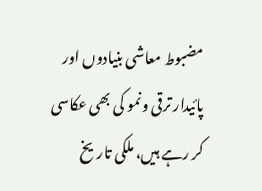مضبوط معاشی بنیادوں اور پائیدار ترقی ونمو کی بھی عکاسی کر رہے ہیں، ملکی تاریخ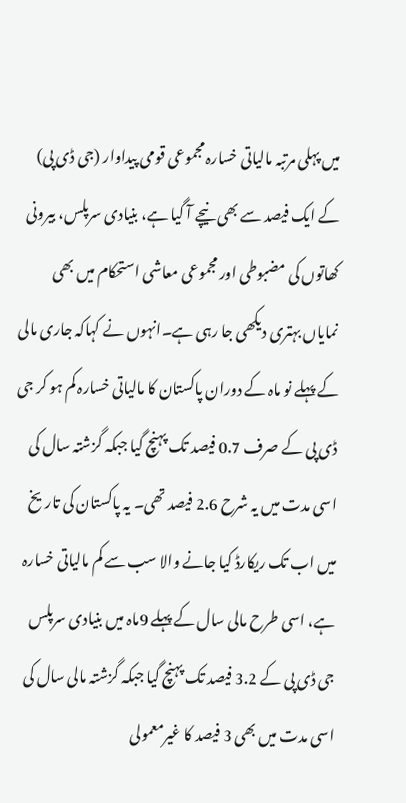میں پہلی مرتبہ مالیاتی خسارہ مجموعی قومی پیداوار (جی ڈی پی) کے ایک فیصد سے بھی نیچے آ گیا ہے، بنیادی سرپلس، بیرونی کھاتوں کی مضبوطی اور مجموعی معاشی استحکام میں بھی نمایاں بہتری دیکھی جا رہی ہے۔انہوں نے کہاکہ جاری مالی کے پہلے نو ماہ کے دوران پاکستان کا مالیاتی خسارہ کم ہو کر جی ڈی پی کے صرف 0.7 فیصد تک پہنچ گیا جبکہ گزشتہ سال کی اسی مدت میں یہ شرح 2.6 فیصد تھی۔ یہ پاکستان کی تاریخ میں اب تک ریکارڈ کیا جانے والا سب سے کم مالیاتی خسارہ ہے، اسی طرح مالی سال کے پہلے 9ماہ میں بنیادی سرپلس جی ڈی پی کے 3.2 فیصد تک پہنچ گیا جبکہ گزشتہ مالی سال کی اسی مدت میں بھی 3 فیصد کا غیرمعمولی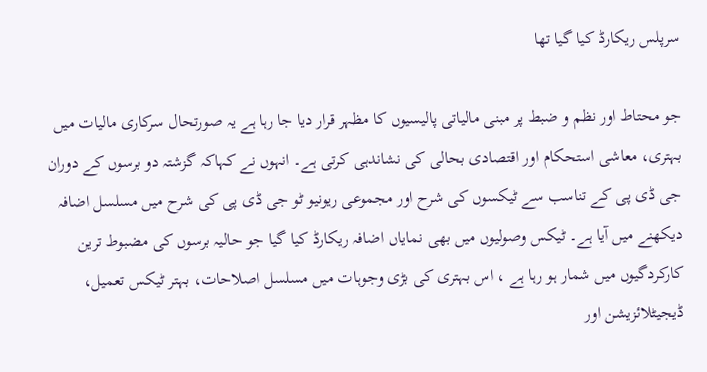سرپلس ریکارڈ کیا گیا تھا

جو محتاط اور نظم و ضبط پر مبنی مالیاتی پالیسیوں کا مظہر قرار دیا جا رہا ہے یہ صورتحال سرکاری مالیات میں بہتری، معاشی استحکام اور اقتصادی بحالی کی نشاندہی کرتی ہے۔ انہوں نے کہاکہ گزشتہ دو برسوں کے دوران جی ڈی پی کے تناسب سے ٹیکسوں کی شرح اور مجموعی ریونیو ٹو جی ڈی پی کی شرح میں مسلسل اضافہ دیکھنے میں آیا ہے۔ ٹیکس وصولیوں میں بھی نمایاں اضافہ ریکارڈ کیا گیا جو حالیہ برسوں کی مضبوط ترین کارکردگیوں میں شمار ہو رہا ہے ، اس بہتری کی بڑی وجوہات میں مسلسل اصلاحات، بہتر ٹیکس تعمیل، ڈیجیٹلائزیشن اور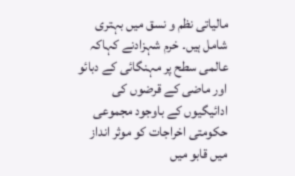مالیاتی نظم و نسق میں بہتری شامل ہیں۔ خرم شہزادنے کہاکہ عالمی سطح پر مہنگائی کے دبائو اور ماضی کے قرضوں کی ادائیگیوں کے باوجود مجموعی حکومتی اخراجات کو موثر انداز میں قابو میں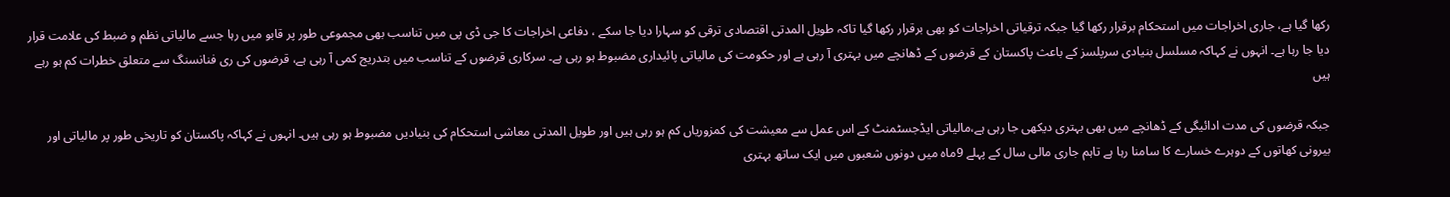رکھا گیا ہے، جاری اخراجات میں استحکام برقرار رکھا گیا جبکہ ترقیاتی اخراجات کو بھی برقرار رکھا گیا تاکہ طویل المدتی اقتصادی ترقی کو سہارا دیا جا سکے ، دفاعی اخراجات کا جی ڈی پی میں تناسب بھی مجموعی طور پر قابو میں رہا جسے مالیاتی نظم و ضبط کی علامت قرار دیا جا رہا ہے۔ انہوں نے کہاکہ مسلسل بنیادی سرپلسز کے باعث پاکستان کے قرضوں کے ڈھانچے میں بہتری آ رہی ہے اور حکومت کی مالیاتی پائیداری مضبوط ہو رہی ہے۔ سرکاری قرضوں کے تناسب میں بتدریج کمی آ رہی ہے، قرضوں کی ری فنانسنگ سے متعلق خطرات کم ہو رہے ہیں

جبکہ قرضوں کی مدت ادائیگی کے ڈھانچے میں بھی بہتری دیکھی جا رہی ہے،مالیاتی ایڈجسٹمنٹ کے اس عمل سے معیشت کی کمزوریاں کم ہو رہی ہیں اور طویل المدتی معاشی استحکام کی بنیادیں مضبوط ہو رہی ہیں۔ انہوں نے کہاکہ پاکستان کو تاریخی طور پر مالیاتی اور بیرونی کھاتوں کے دوہرے خسارے کا سامنا رہا ہے تاہم جاری مالی سال کے پہلے 9ماہ میں دونوں شعبوں میں ایک ساتھ بہتری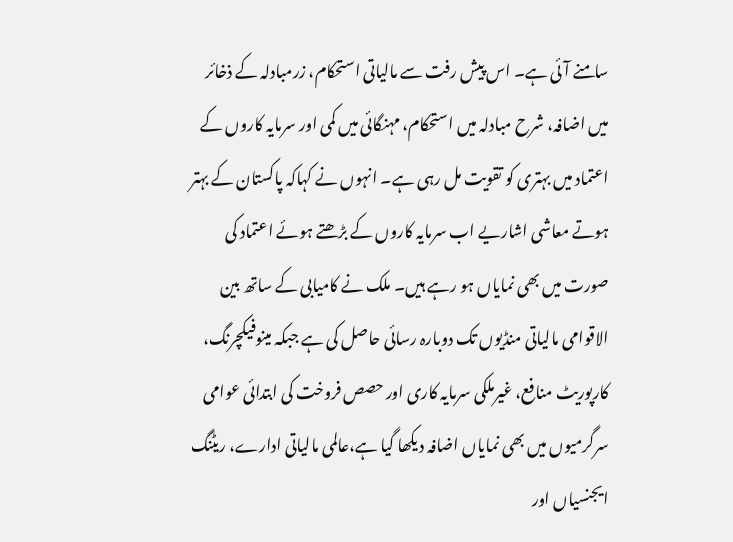سامنے آئی ہے۔ اس پیش رفت سے مالیاتی استحکام، زرمبادلہ کے ذخائر میں اضافہ، شرح مبادلہ میں استحکام، مہنگائی میں کمی اور سرمایہ کاروں کے اعتماد میں بہتری کو تقویت مل رہی ہے۔ انہوں نے کہاکہ پاکستان کے بہتر ہوتے معاشی اشاریے اب سرمایہ کاروں کے بڑھتے ہوئے اعتماد کی صورت میں بھی نمایاں ہو رہے ہیں۔ ملک نے کامیابی کے ساتھ بین الاقوامی مالیاتی منڈیوں تک دوبارہ رسائی حاصل کی ہے جبکہ مینوفیکچرنگ، کارپوریٹ منافع، غیرملکی سرمایہ کاری اور حصص فروخت کی ابتدائی عوامی سرگرمیوں میں بھی نمایاں اضافہ دیکھا گیا ہے،عالمی مالیاتی ادارے، ریٹنگ ایجنسیاں اور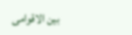بین الاقوامی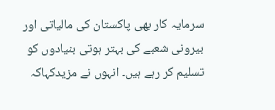سرمایہ کار بھی پاکستان کی مالیاتی اور بیرونی شعبے کی بہتر ہوتی بنیادوں کو تسلیم کر رہے ہیں۔ انہوں نے مزیدکہاکہ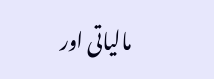مالیاتی اور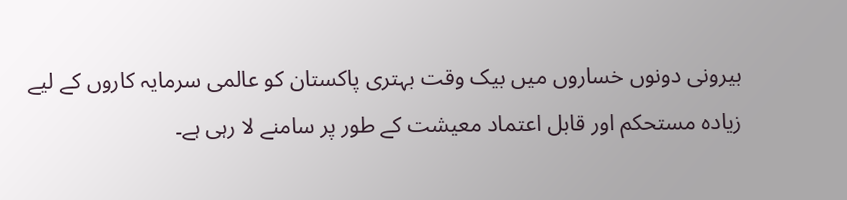بیرونی دونوں خساروں میں بیک وقت بہتری پاکستان کو عالمی سرمایہ کاروں کے لیے زیادہ مستحکم اور قابل اعتماد معیشت کے طور پر سامنے لا رہی ہے۔